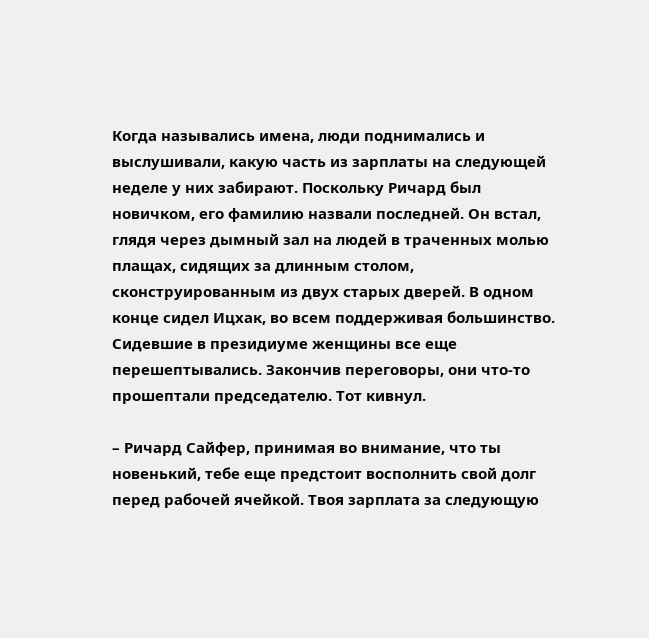Когда назывались имена, люди поднимались и выслушивали, какую часть из зарплаты на следующей неделе у них забирают. Поскольку Ричард был новичком, его фамилию назвали последней. Он встал, глядя через дымный зал на людей в траченных молью плащах, сидящих за длинным столом, сконструированным из двух старых дверей. В одном конце сидел Ицхак, во всем поддерживая большинство. Сидевшие в президиуме женщины все еще перешептывались. Закончив переговоры, они что-то прошептали председателю. Тот кивнул.

– Ричард Сайфер, принимая во внимание, что ты новенький, тебе еще предстоит восполнить свой долг перед рабочей ячейкой. Твоя зарплата за следующую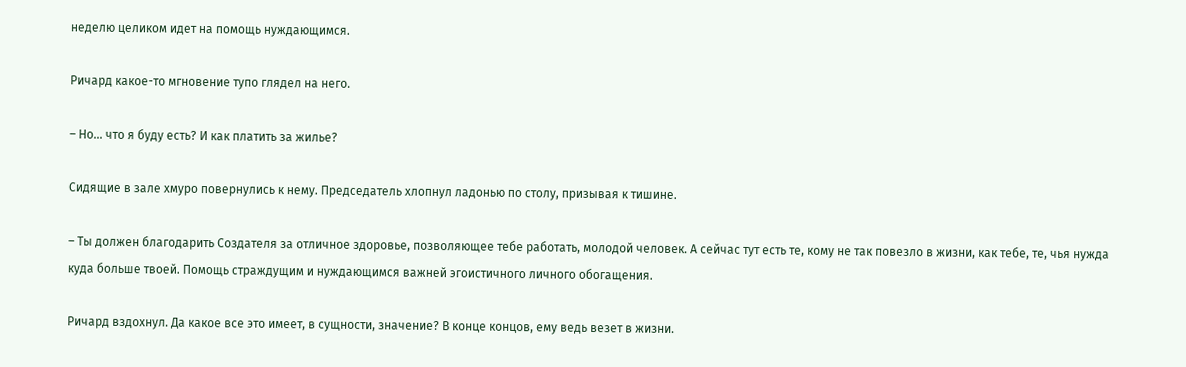неделю целиком идет на помощь нуждающимся.

Ричард какое-то мгновение тупо глядел на него.

– Но… что я буду есть? И как платить за жилье?

Сидящие в зале хмуро повернулись к нему. Председатель хлопнул ладонью по столу, призывая к тишине.

– Ты должен благодарить Создателя за отличное здоровье, позволяющее тебе работать, молодой человек. А сейчас тут есть те, кому не так повезло в жизни, как тебе, те, чья нужда куда больше твоей. Помощь страждущим и нуждающимся важней эгоистичного личного обогащения.

Ричард вздохнул. Да какое все это имеет, в сущности, значение? В конце концов, ему ведь везет в жизни.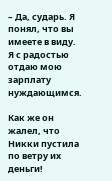– Да, сударь. Я понял, что вы имеете в виду. Я с радостью отдаю мою зарплату нуждающимся.

Как же он жалел, что Никки пустила по ветру их деньги!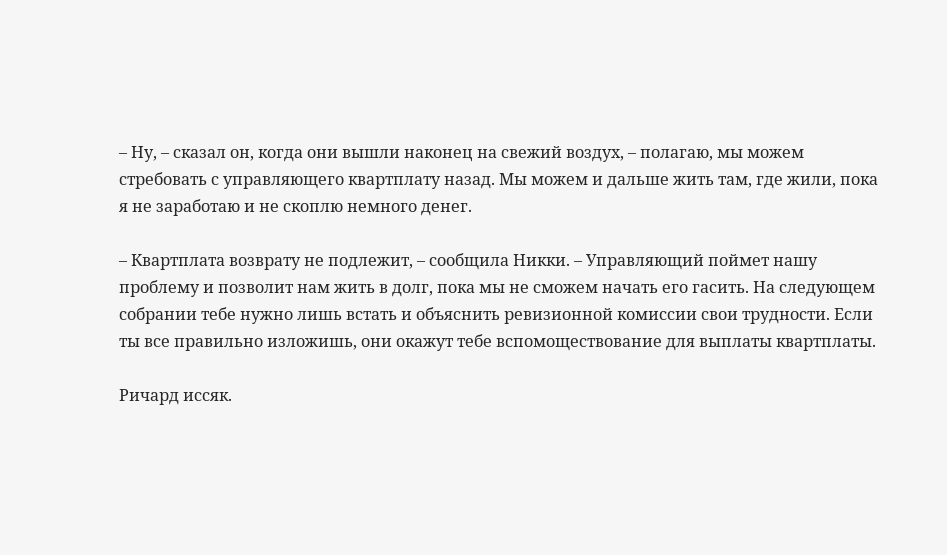– Ну, – сказал он, когда они вышли наконец на свежий воздух, – полагаю, мы можем стребовать с управляющего квартплату назад. Мы можем и дальше жить там, где жили, пока я не заработаю и не скоплю немного денег.

– Квартплата возврату не подлежит, – сообщила Никки. – Управляющий поймет нашу проблему и позволит нам жить в долг, пока мы не сможем начать его гасить. На следующем собрании тебе нужно лишь встать и объяснить ревизионной комиссии свои трудности. Если ты все правильно изложишь, они окажут тебе вспомоществование для выплаты квартплаты.

Ричард иссяк.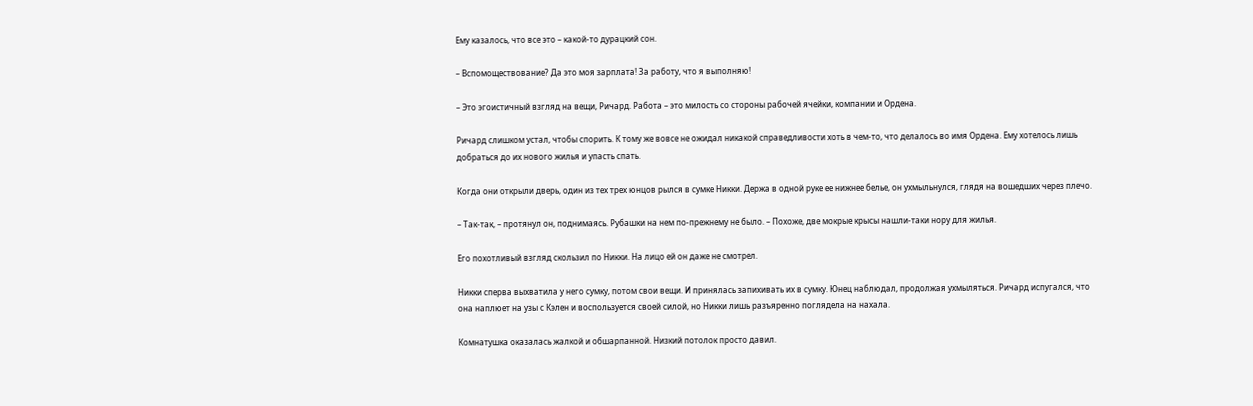Ему казалось, что все это – какой-то дурацкий сон.

– Вспомоществование? Да это моя зарплата! За работу, что я выполняю!

– Это эгоистичный взгляд на вещи, Ричард. Работа – это милость со стороны рабочей ячейки, компании и Ордена.

Ричард слишком устал, чтобы спорить. К тому же вовсе не ожидал никакой справедливости хоть в чем-то, что делалось во имя Ордена. Ему хотелось лишь добраться до их нового жилья и упасть спать.

Когда они открыли дверь, один из тех трех юнцов рылся в сумке Никки. Держа в одной руке ее нижнее белье, он ухмыльнулся, глядя на вошедших через плечо.

– Так-так, – протянул он, поднимаясь. Рубашки на нем по-прежнему не было. – Похоже, две мокрые крысы нашли-таки нору для жилья.

Его похотливый взгляд скользил по Никки. На лицо ей он даже не смотрел.

Никки сперва выхватила у него сумку, потом свои вещи. И принялась запихивать их в сумку. Юнец наблюдал, продолжая ухмыляться. Ричард испугался, что она наплюет на узы с Кэлен и воспользуется своей силой, но Никки лишь разъяренно поглядела на нахала.

Комнатушка оказалась жалкой и обшарпанной. Низкий потолок просто давил.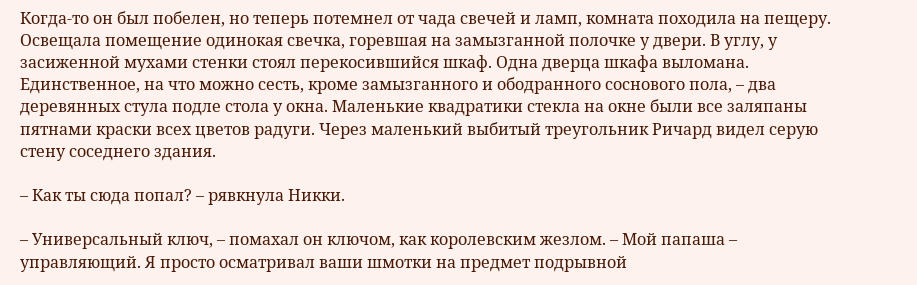Когда-то он был побелен, но теперь потемнел от чада свечей и ламп, комната походила на пещеру. Освещала помещение одинокая свечка, горевшая на замызганной полочке у двери. В углу, у засиженной мухами стенки стоял перекосившийся шкаф. Одна дверца шкафа выломана. Единственное, на что можно сесть, кроме замызганного и ободранного соснового пола, – два деревянных стула подле стола у окна. Маленькие квадратики стекла на окне были все заляпаны пятнами краски всех цветов радуги. Через маленький выбитый треугольник Ричард видел серую стену соседнего здания.

– Как ты сюда попал? – рявкнула Никки.

– Универсальный ключ, – помахал он ключом, как королевским жезлом. – Мой папаша – управляющий. Я просто осматривал ваши шмотки на предмет подрывной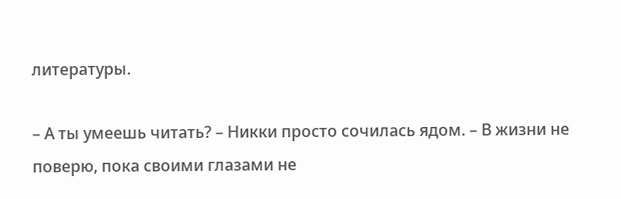литературы.

– А ты умеешь читать? – Никки просто сочилась ядом. – В жизни не поверю, пока своими глазами не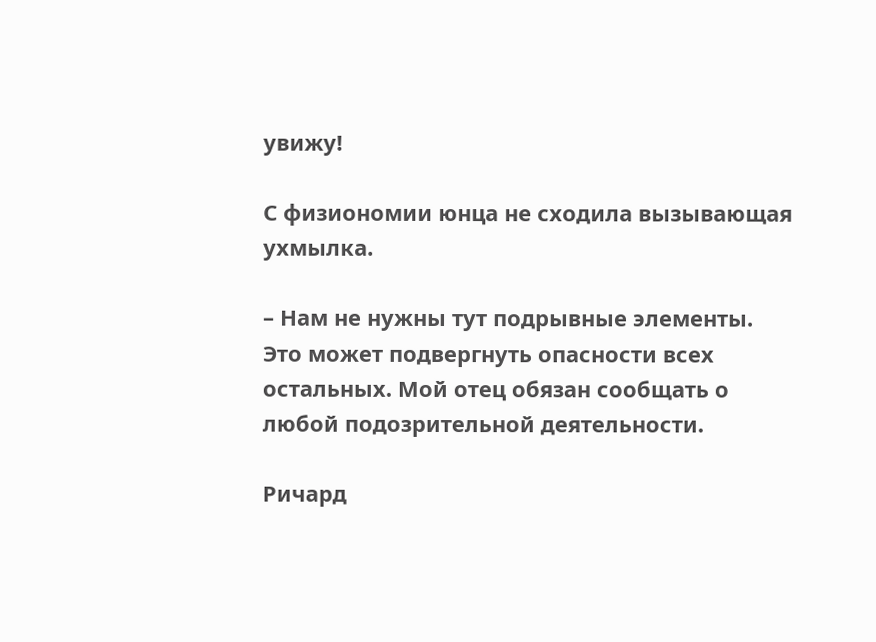увижу!

С физиономии юнца не сходила вызывающая ухмылка.

– Нам не нужны тут подрывные элементы. Это может подвергнуть опасности всех остальных. Мой отец обязан сообщать о любой подозрительной деятельности.

Ричард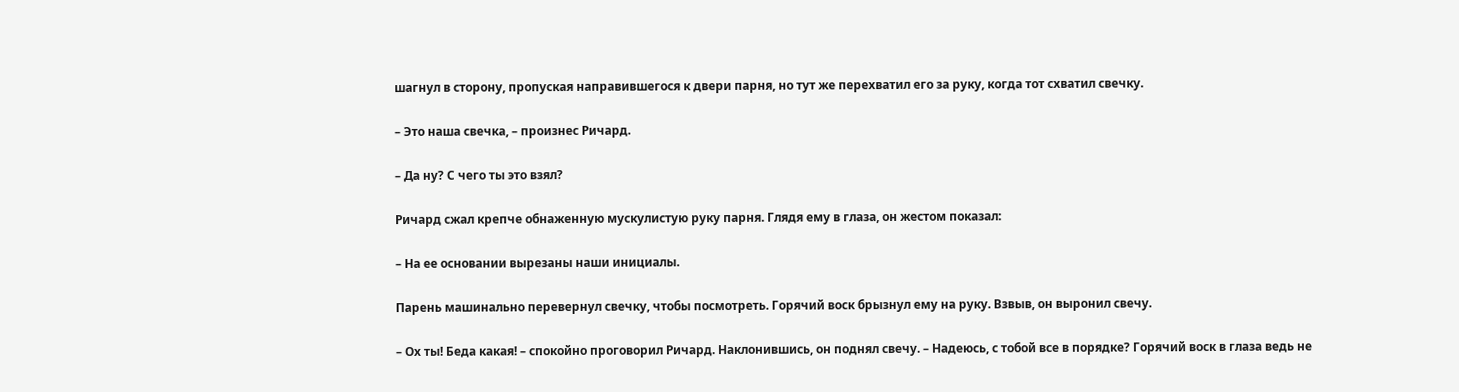шагнул в сторону, пропуская направившегося к двери парня, но тут же перехватил его за руку, когда тот схватил свечку.

– Это наша свечка, – произнес Ричард.

– Да ну? С чего ты это взял?

Ричард сжал крепче обнаженную мускулистую руку парня. Глядя ему в глаза, он жестом показал:

– На ее основании вырезаны наши инициалы.

Парень машинально перевернул свечку, чтобы посмотреть. Горячий воск брызнул ему на руку. Взвыв, он выронил свечу.

– Ох ты! Беда какая! – спокойно проговорил Ричард. Наклонившись, он поднял свечу. – Надеюсь, с тобой все в порядке? Горячий воск в глаза ведь не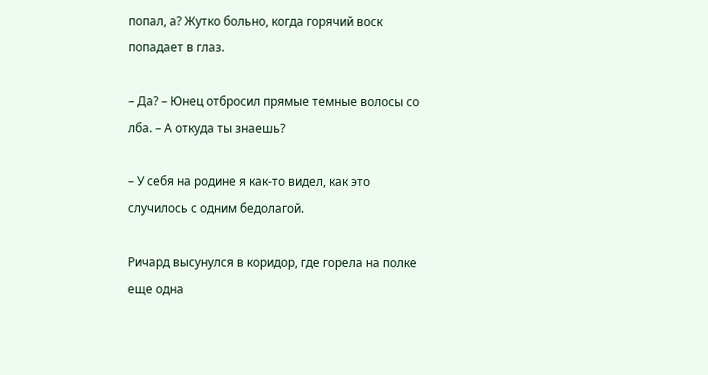попал, а? Жутко больно, когда горячий воск попадает в глаз.

– Да? – Юнец отбросил прямые темные волосы со лба. – А откуда ты знаешь?

– У себя на родине я как-то видел, как это случилось с одним бедолагой.

Ричард высунулся в коридор, где горела на полке еще одна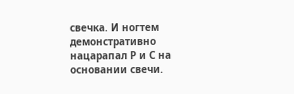свечка. И ногтем демонстративно нацарапал Р и С на основании свечи.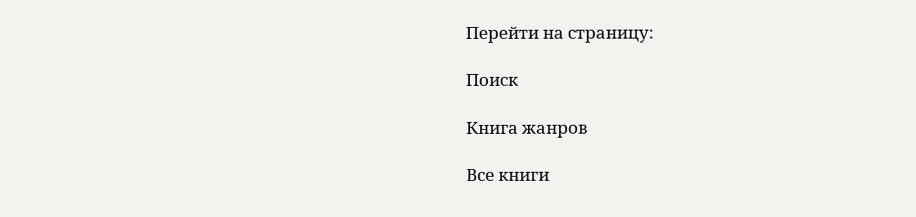Перейти на страницу:

Поиск

Книга жанров

Все книги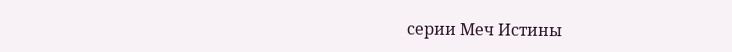серии Меч Истины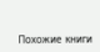Похожие книги